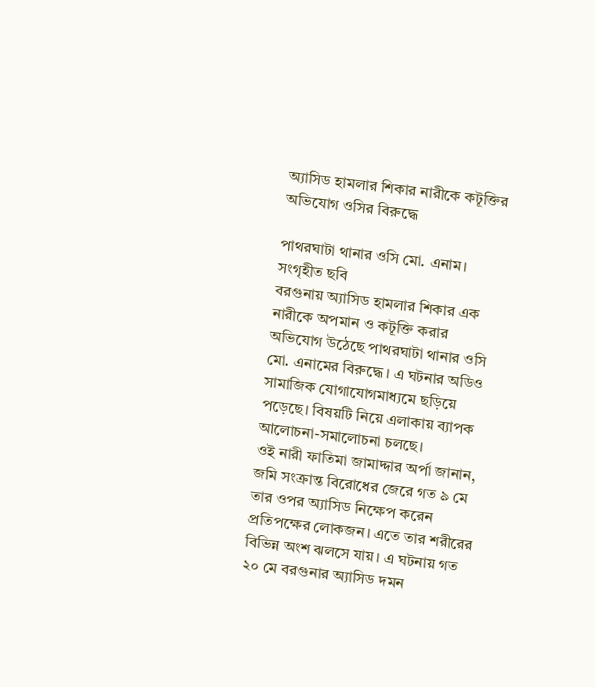অ্যাসিড হামলার শিকার নারীকে কটূক্তির অভিযোগ ওসির বিরুদ্ধে

পাথরঘাটা থানার ওসি মো. এনাম। সংগৃহীত ছবি
বরগুনায় অ্যাসিড হামলার শিকার এক নারীকে অপমান ও কটূক্তি করার অভিযোগ উঠেছে পাথরঘাটা থানার ওসি মো. এনামের বিরুদ্ধে। এ ঘটনার অডিও সামাজিক যোগাযোগমাধ্যমে ছড়িয়ে পড়েছে। বিষয়টি নিয়ে এলাকায় ব্যাপক আলোচনা-সমালোচনা চলছে।
ওই নারী ফাতিমা জামাদ্দার অর্পা জানান, জমি সংক্রান্ত বিরোধের জেরে গত ৯ মে তার ওপর অ্যাসিড নিক্ষেপ করেন প্রতিপক্ষের লোকজন। এতে তার শরীরের বিভিন্ন অংশ ঝলসে যায়। এ ঘটনায় গত ২০ মে বরগুনার অ্যাসিড দমন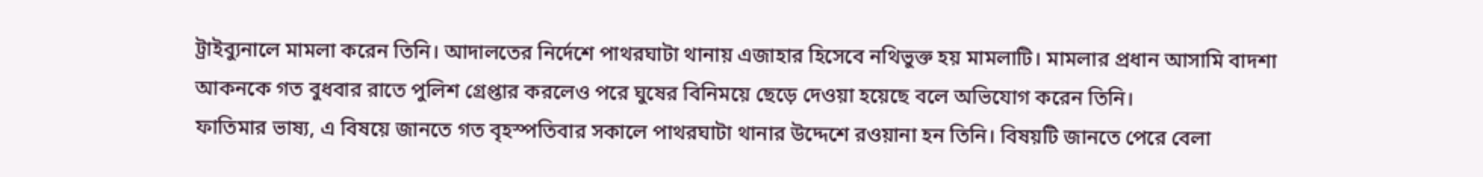ট্রাইব্যুনালে মামলা করেন তিনি। আদালতের নির্দেশে পাথরঘাটা থানায় এজাহার হিসেবে নথিভুক্ত হয় মামলাটি। মামলার প্রধান আসামি বাদশা আকনকে গত বুধবার রাতে পুলিশ গ্রেপ্তার করলেও পরে ঘুষের বিনিময়ে ছেড়ে দেওয়া হয়েছে বলে অভিযোগ করেন তিনি।
ফাতিমার ভাষ্য, এ বিষয়ে জানতে গত বৃহস্পতিবার সকালে পাথরঘাটা থানার উদ্দেশে রওয়ানা হন তিনি। বিষয়টি জানতে পেরে বেলা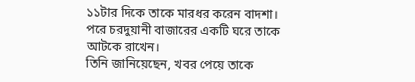১১টার দিকে তাকে মারধর করেন বাদশা। পরে চরদুয়ানী বাজারের একটি ঘরে তাকে আটকে রাখেন।
তিনি জানিয়েছেন, খবর পেয়ে তাকে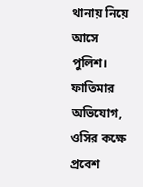থানায় নিয়ে আসে পুলিশ।
ফাতিমার অভিযোগ, ওসির কক্ষে প্রবেশ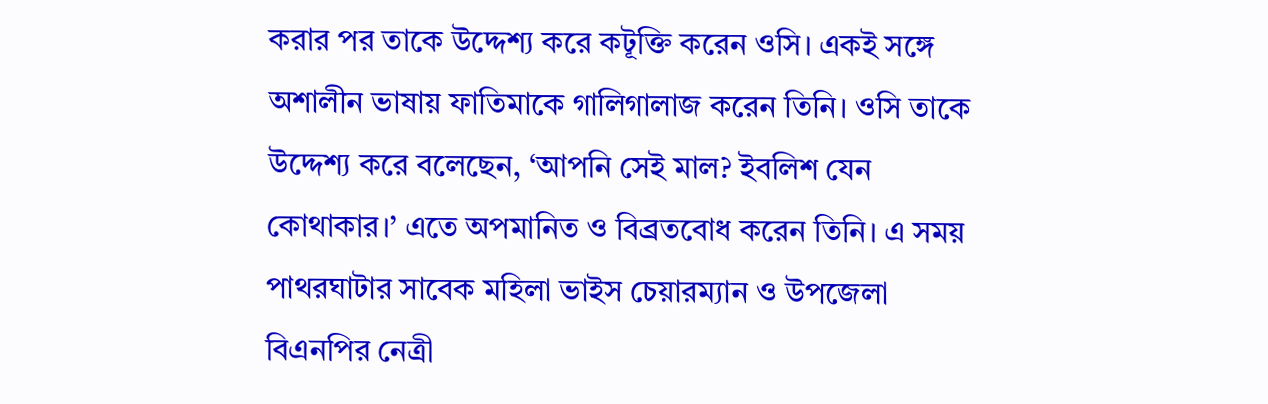করার পর তাকে উদ্দেশ্য করে কটূক্তি করেন ওসি। একই সঙ্গে অশালীন ভাষায় ফাতিমাকে গালিগালাজ করেন তিনি। ওসি তাকে উদ্দেশ্য করে বলেছেন, ‘আপনি সেই মাল? ইবলিশ যেন কোথাকার।’ এতে অপমানিত ও বিব্রতবোধ করেন তিনি। এ সময় পাথরঘাটার সাবেক মহিলা ভাইস চেয়ারম্যান ও উপজেলা বিএনপির নেত্রী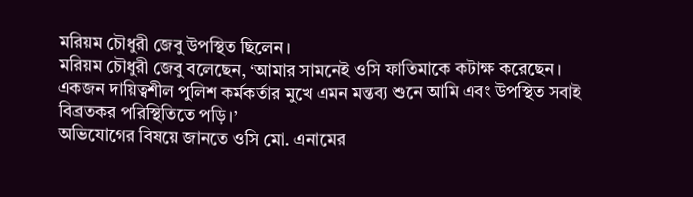মরিয়ম চৌধুরী জেবু উপস্থিত ছিলেন।
মরিয়ম চৌধুরী জেবু বলেছেন, ‘আমার সামনেই ওসি ফাতিমাকে কটাক্ষ করেছেন। একজন দায়িত্বশীল পুলিশ কর্মকর্তার মুখে এমন মন্তব্য শুনে আমি এবং উপস্থিত সবাই বিব্রতকর পরিস্থিতিতে পড়ি।’
অভিযোগের বিষয়ে জানতে ওসি মো. এনামের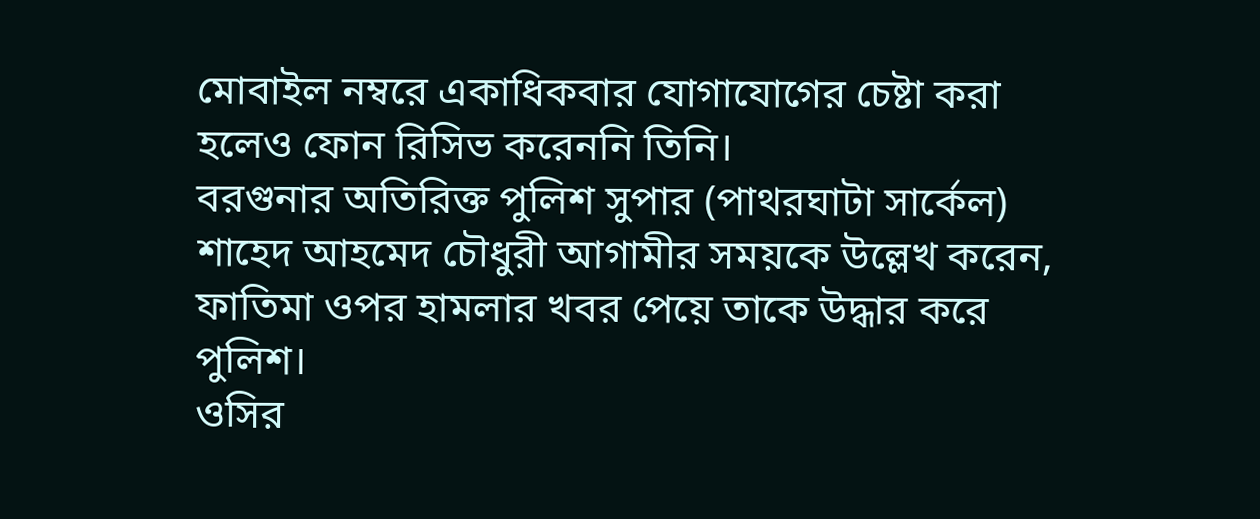মোবাইল নম্বরে একাধিকবার যোগাযোগের চেষ্টা করা হলেও ফোন রিসিভ করেননি তিনি।
বরগুনার অতিরিক্ত পুলিশ সুপার (পাথরঘাটা সার্কেল) শাহেদ আহমেদ চৌধুরী আগামীর সময়কে উল্লেখ করেন, ফাতিমা ওপর হামলার খবর পেয়ে তাকে উদ্ধার করে পুলিশ।
ওসির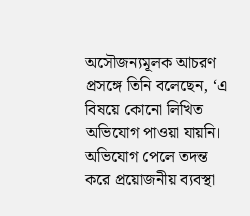অসৌজন্যমূলক আচরণ প্রসঙ্গে তিনি বলেছেন, ‘এ বিষয়ে কোনো লিখিত অভিযোগ পাওয়া যায়নি। অভিযোগ পেলে তদন্ত করে প্রয়োজনীয় ব্যবস্থা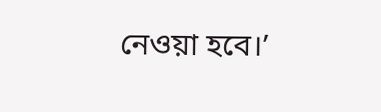নেওয়া হবে।’